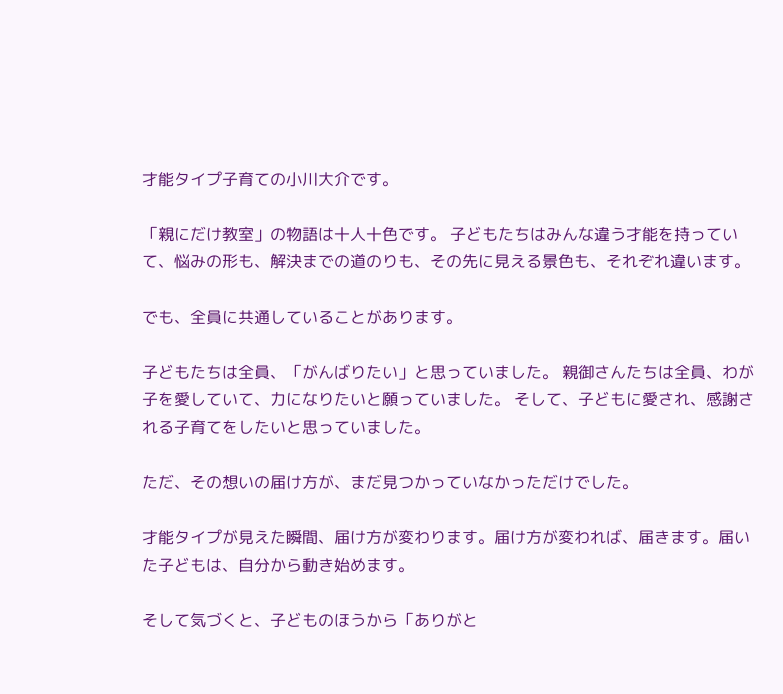才能タイプ子育ての小川大介です。

「親にだけ教室」の物語は十人十色です。 子どもたちはみんな違う才能を持っていて、悩みの形も、解決までの道のりも、その先に見える景色も、それぞれ違います。

でも、全員に共通していることがあります。

子どもたちは全員、「がんばりたい」と思っていました。 親御さんたちは全員、わが子を愛していて、力になりたいと願っていました。 そして、子どもに愛され、感謝される子育てをしたいと思っていました。

ただ、その想いの届け方が、まだ見つかっていなかっただけでした。

才能タイプが見えた瞬間、届け方が変わります。届け方が変われば、届きます。届いた子どもは、自分から動き始めます。

そして気づくと、子どものほうから「ありがと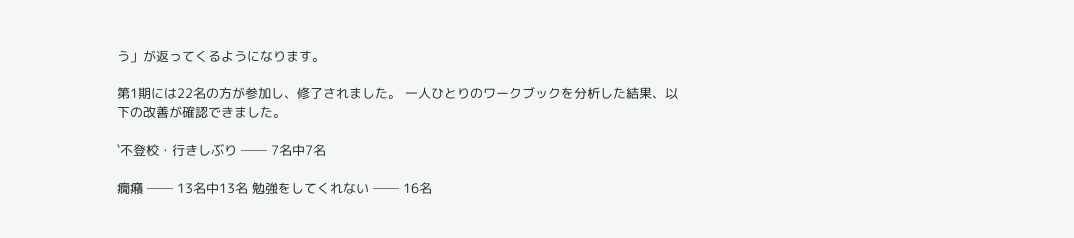う」が返ってくるようになります。

第1期には22名の方が参加し、修了されました。 一人ひとりのワークブックを分析した結果、以下の改善が確認できました。

`不登校・行きしぶり ── 7名中7名

癇癪 ── 13名中13名 勉強をしてくれない ── 16名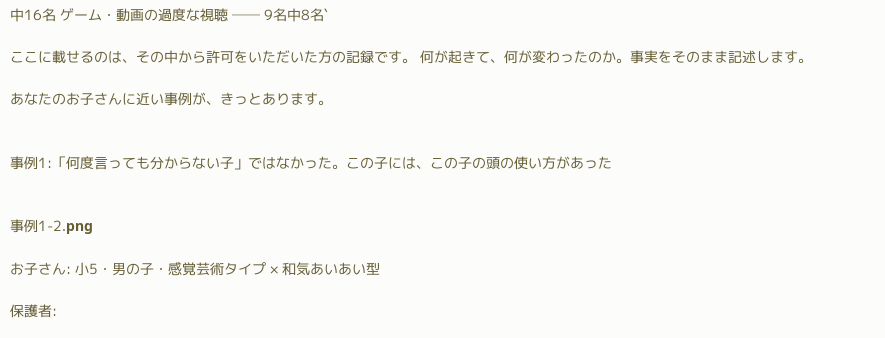中16名 ゲーム・動画の過度な視聴 ── 9名中8名`

ここに載せるのは、その中から許可をいただいた方の記録です。 何が起きて、何が変わったのか。事実をそのまま記述します。

あなたのお子さんに近い事例が、きっとあります。


事例1:「何度言っても分からない子」ではなかった。この子には、この子の頭の使い方があった


事例1-2.png

お子さん: 小5・男の子・感覚芸術タイプ × 和気あいあい型

保護者: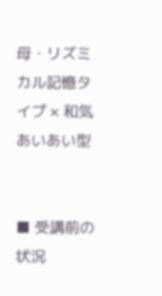母・リズミカル記憶タイプ × 和気あいあい型


■ 受講前の状況